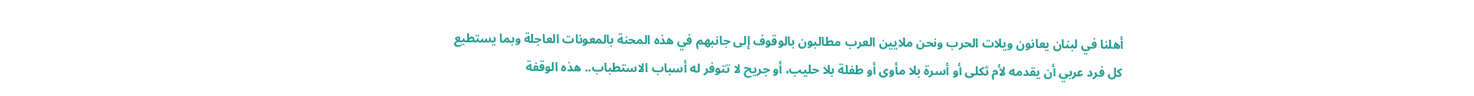أهلنا في لبنان يعانون ويلات الحرب ونحن ملايين العرب مطالبون بالوقوف إلى جانبهم في هذه المحنة بالمعونات العاجلة وبما يستطيع كل فرد عربي أن يقدمه لأم ثكلى أو أسرة بلا مأوى أو طفلة بلا حليب، أو جريح لا تتوفر له أسباب الاستطباب.. هذه الوقفة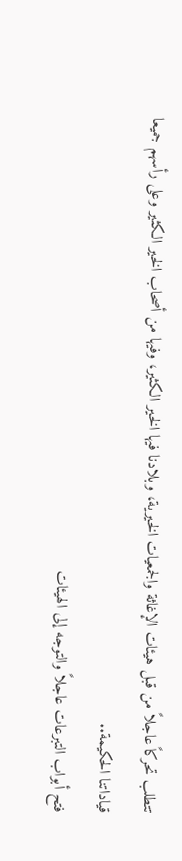تتطلب تحركاً عاجلاً من قبل هيئات الإغاثة والجمعيات الخيرية، وبلادنا فيها الخير الكثير، وفيها من أصحاب الخير الكثير وعلى رأسهم جميعا قياداتنا الحكيمة..
فتح أبواب التبرعات عاجلاً والتوجه إلى الهيئات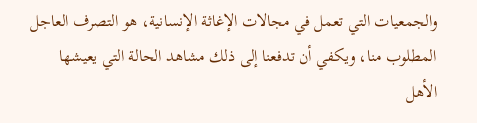والجمعيات التي تعمل في مجالات الإغاثة الإنسانية، هو التصرف العاجل المطلوب منا، ويكفي أن تدفعنا إلى ذلك مشاهد الحالة التي يعيشها الأهل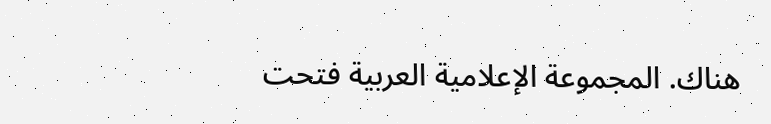هناك. المجموعة الإعلامية العربية فتحت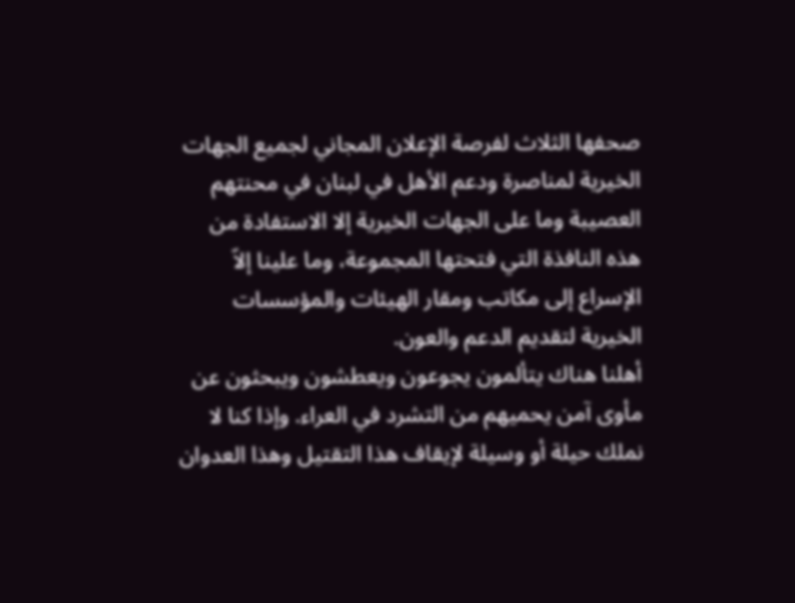صحفها الثلاث لفرصة الإعلان المجاني لجميع الجهات الخيرية لمناصرة ودعم الأهل في لبنان في محنتهم العصيبة وما على الجهات الخيرية إلا الاستفادة من هذه النافذة التي فتحتها المجموعة، وما علينا إلاّ الإسراع إلى مكاتب ومقار الهيئات والمؤسسات الخيرية لتقديم الدعم والعون.
أهلنا هناك يتألمون يجوعون ويعطشون ويبحثون عن مأوى آمن يحميهم من التشرد في العراء. وإذا كنا لا نملك حيلة أو وسيلة لإيقاف هذا التقتيل وهذا العدوان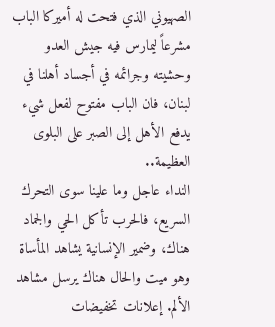الصهيوني الذي فتحت له أميركا الباب مشرعاً ليمارس فيه جيش العدو وحشيته وجرائمه في أجساد أهلنا في لبنان، فان الباب مفتوح لفعل شيء يدفع الأهل إلى الصبر على البلوى العظيمة..
النداء عاجل وما علينا سوى التحرك السريع، فالحرب تأكل الحي والجماد هناك، وضمير الإنسانية يشاهد المأساة وهو ميت والحال هناك يرسل مشاهد الألم. إعلانات تخفيضات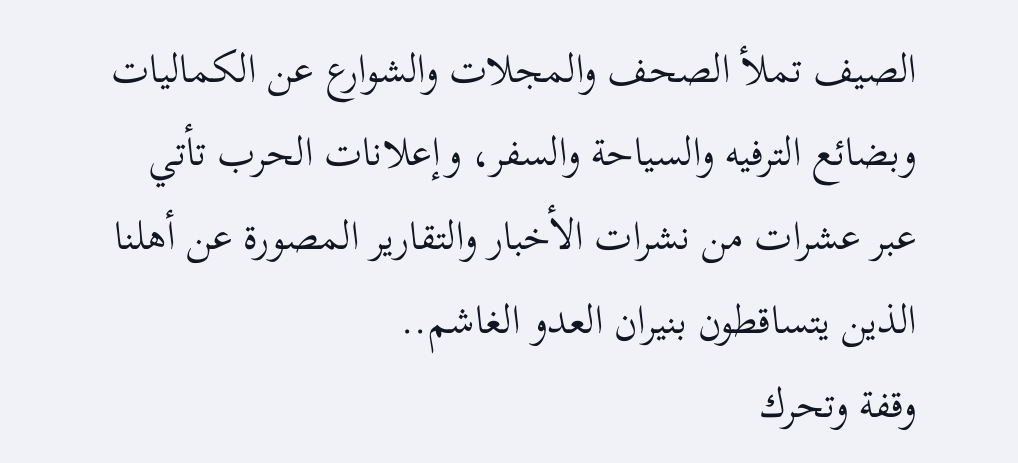الصيف تملأ الصحف والمجلات والشوارع عن الكماليات وبضائع الترفيه والسياحة والسفر، وإعلانات الحرب تأتي عبر عشرات من نشرات الأخبار والتقارير المصورة عن أهلنا الذين يتساقطون بنيران العدو الغاشم..
وقفة وتحرك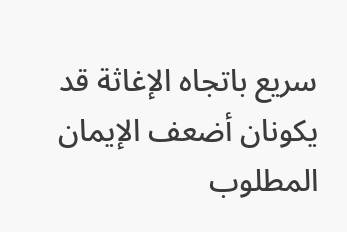سريع باتجاه الإغاثة قد يكونان أضعف الإيمان المطلوب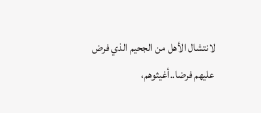لانتشال الأهل من الجحيم الذي فرض عليهم فرضا..أغيثوهم،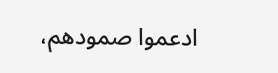ادعموا صمودهم،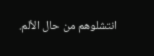انتشلوهم من حال الألم.